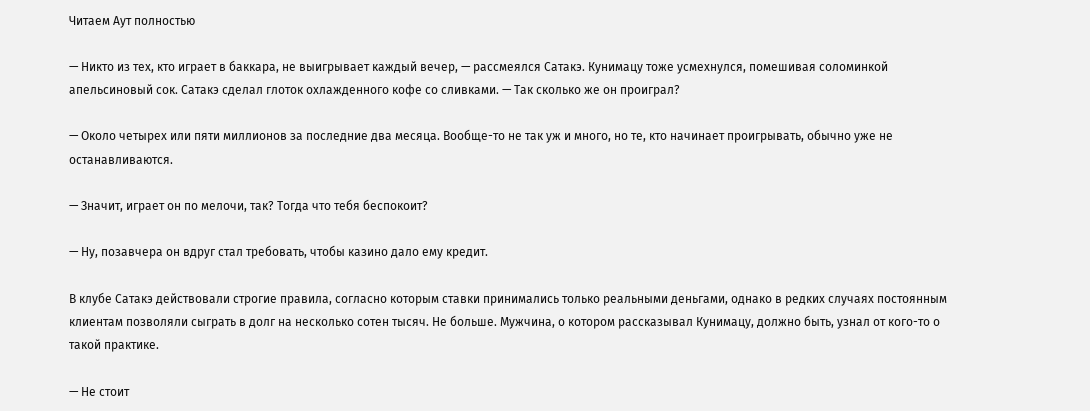Читаем Аут полностью

— Никто из тех, кто играет в баккара, не выигрывает каждый вечер, — рассмеялся Сатакэ. Кунимацу тоже усмехнулся, помешивая соломинкой апельсиновый сок. Сатакэ сделал глоток охлажденного кофе со сливками. — Так сколько же он проиграл?

— Около четырех или пяти миллионов за последние два месяца. Вообще-то не так уж и много, но те, кто начинает проигрывать, обычно уже не останавливаются.

— Значит, играет он по мелочи, так? Тогда что тебя беспокоит?

— Ну, позавчера он вдруг стал требовать, чтобы казино дало ему кредит.

В клубе Сатакэ действовали строгие правила, согласно которым ставки принимались только реальными деньгами, однако в редких случаях постоянным клиентам позволяли сыграть в долг на несколько сотен тысяч. Не больше. Мужчина, о котором рассказывал Кунимацу, должно быть, узнал от кого-то о такой практике.

— Не стоит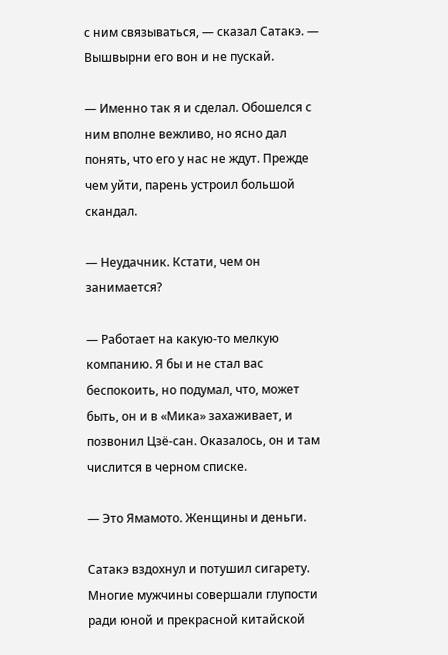с ним связываться, — сказал Сатакэ. — Вышвырни его вон и не пускай.

— Именно так я и сделал. Обошелся с ним вполне вежливо, но ясно дал понять, что его у нас не ждут. Прежде чем уйти, парень устроил большой скандал.

— Неудачник. Кстати, чем он занимается?

— Работает на какую-то мелкую компанию. Я бы и не стал вас беспокоить, но подумал, что, может быть, он и в «Мика» захаживает, и позвонил Цзё-сан. Оказалось, он и там числится в черном списке.

— Это Ямамото. Женщины и деньги.

Сатакэ вздохнул и потушил сигарету. Многие мужчины совершали глупости ради юной и прекрасной китайской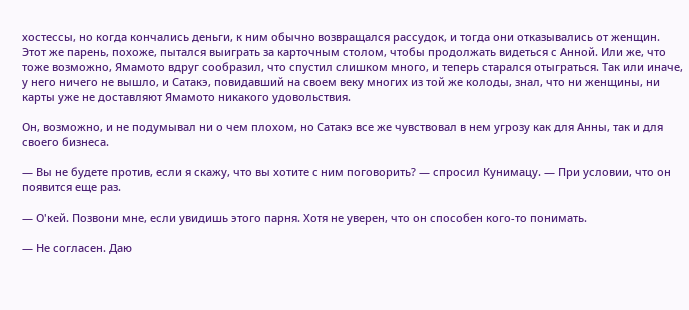хостессы, но когда кончались деньги, к ним обычно возвращался рассудок, и тогда они отказывались от женщин. Этот же парень, похоже, пытался выиграть за карточным столом, чтобы продолжать видеться с Анной. Или же, что тоже возможно, Ямамото вдруг сообразил, что спустил слишком много, и теперь старался отыграться. Так или иначе, у него ничего не вышло, и Сатакэ, повидавший на своем веку многих из той же колоды, знал, что ни женщины, ни карты уже не доставляют Ямамото никакого удовольствия.

Он, возможно, и не подумывал ни о чем плохом, но Сатакэ все же чувствовал в нем угрозу как для Анны, так и для своего бизнеса.

— Вы не будете против, если я скажу, что вы хотите с ним поговорить? — спросил Кунимацу. — При условии, что он появится еще раз.

— О'кей. Позвони мне, если увидишь этого парня. Хотя не уверен, что он способен кого-то понимать.

— Не согласен. Даю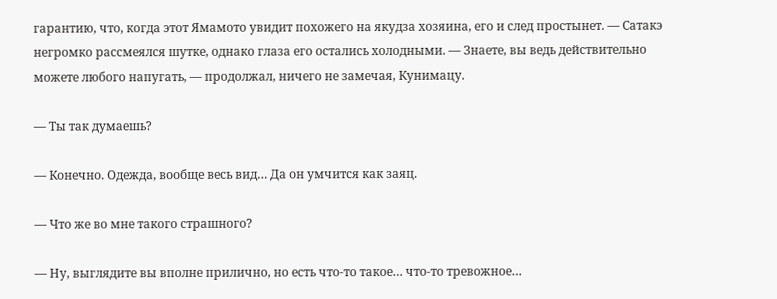гарантию, что, когда этот Ямамото увидит похожего на якудза хозяина, его и след простынет. — Сатакэ негромко рассмеялся шутке, однако глаза его остались холодными. — Знаете, вы ведь действительно можете любого напугать, — продолжал, ничего не замечая, Кунимацу.

— Ты так думаешь?

— Конечно. Одежда, вообще весь вид… Да он умчится как заяц.

— Что же во мне такого страшного?

— Ну, выглядите вы вполне прилично, но есть что-то такое… что-то тревожное…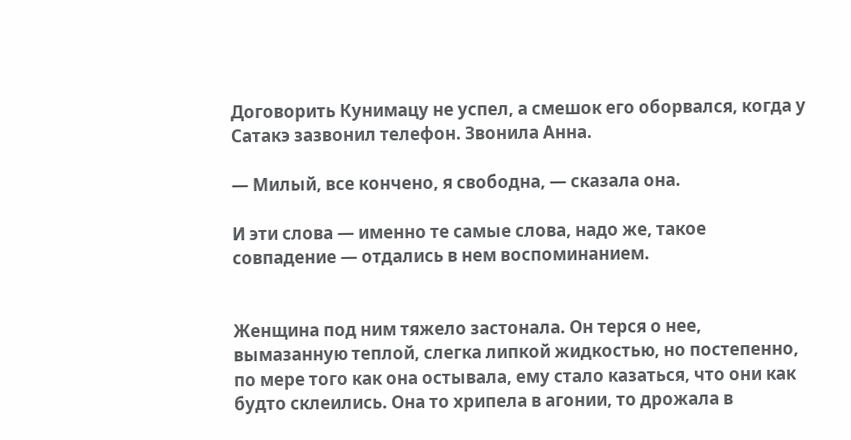Договорить Кунимацу не успел, а смешок его оборвался, когда у Сатакэ зазвонил телефон. Звонила Анна.

— Милый, все кончено, я свободна, — сказала она.

И эти слова — именно те самые слова, надо же, такое совпадение — отдались в нем воспоминанием.


Женщина под ним тяжело застонала. Он терся о нее, вымазанную теплой, слегка липкой жидкостью, но постепенно, по мере того как она остывала, ему стало казаться, что они как будто склеились. Она то хрипела в агонии, то дрожала в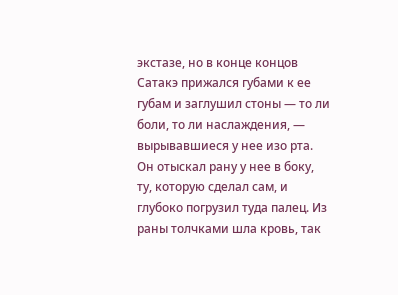экстазе, но в конце концов Сатакэ прижался губами к ее губам и заглушил стоны — то ли боли, то ли наслаждения, — вырывавшиеся у нее изо рта. Он отыскал рану у нее в боку, ту, которую сделал сам, и глубоко погрузил туда палец. Из раны толчками шла кровь, так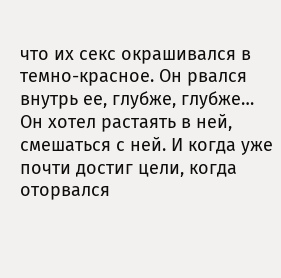что их секс окрашивался в темно-красное. Он рвался внутрь ее, глубже, глубже… Он хотел растаять в ней, смешаться с ней. И когда уже почти достиг цели, когда оторвался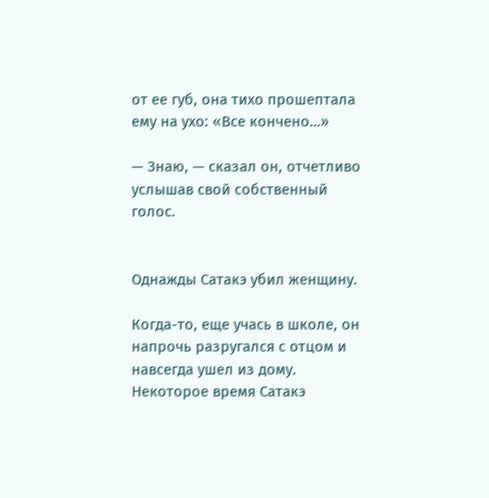от ее губ, она тихо прошептала ему на ухо: «Все кончено…»

— Знаю, — сказал он, отчетливо услышав свой собственный голос.


Однажды Сатакэ убил женщину.

Когда-то, еще учась в школе, он напрочь разругался с отцом и навсегда ушел из дому. Некоторое время Сатакэ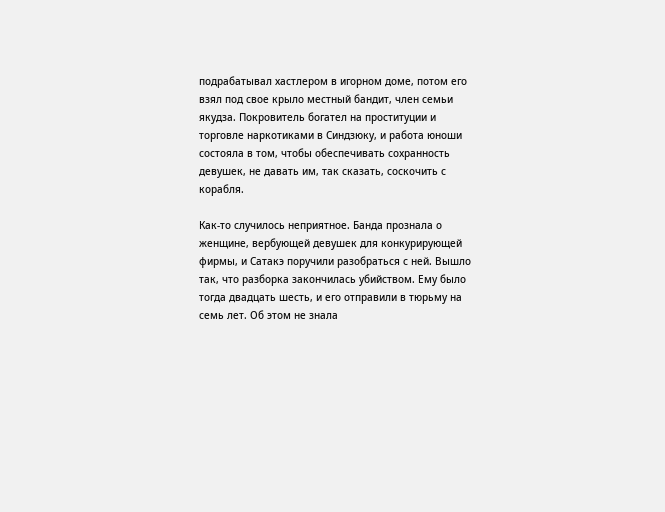подрабатывал хастлером в игорном доме, потом его взял под свое крыло местный бандит, член семьи якудза. Покровитель богател на проституции и торговле наркотиками в Синдзюку, и работа юноши состояла в том, чтобы обеспечивать сохранность девушек, не давать им, так сказать, соскочить с корабля.

Как-то случилось неприятное. Банда прознала о женщине, вербующей девушек для конкурирующей фирмы, и Сатакэ поручили разобраться с ней. Вышло так, что разборка закончилась убийством. Ему было тогда двадцать шесть, и его отправили в тюрьму на семь лет. Об этом не знала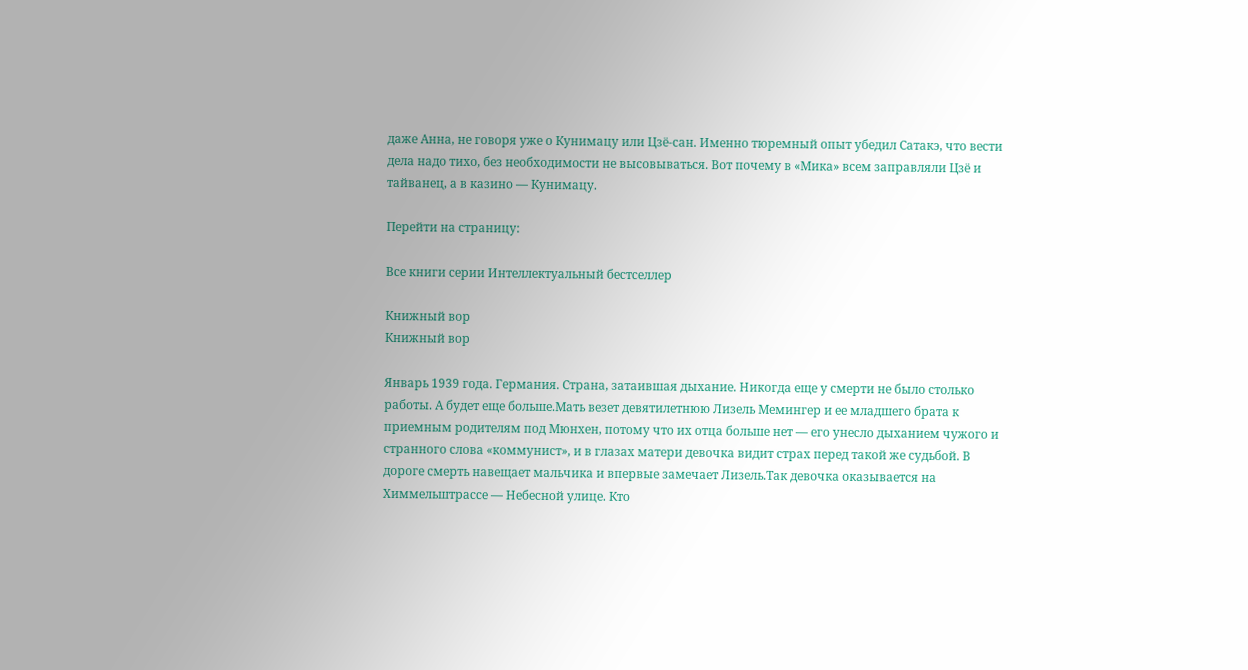даже Анна, не говоря уже о Кунимацу или Цзё-сан. Именно тюремный опыт убедил Сатакэ, что вести дела надо тихо, без необходимости не высовываться. Вот почему в «Мика» всем заправляли Цзё и тайванец, а в казино — Кунимацу.

Перейти на страницу:

Все книги серии Интеллектуальный бестселлер

Книжный вор
Книжный вор

Январь 1939 года. Германия. Страна, затаившая дыхание. Никогда еще у смерти не было столько работы. А будет еще больше.Мать везет девятилетнюю Лизель Мемингер и ее младшего брата к приемным родителям под Мюнхен, потому что их отца больше нет — его унесло дыханием чужого и странного слова «коммунист», и в глазах матери девочка видит страх перед такой же судьбой. В дороге смерть навещает мальчика и впервые замечает Лизель.Так девочка оказывается на Химмельштрассе — Небесной улице. Кто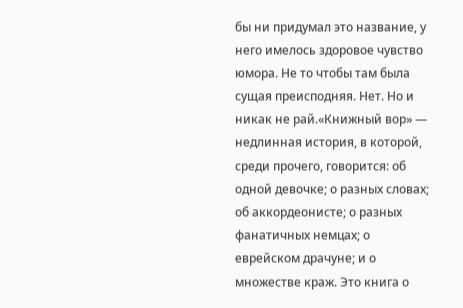бы ни придумал это название, у него имелось здоровое чувство юмора. Не то чтобы там была сущая преисподняя. Нет. Но и никак не рай.«Книжный вор» — недлинная история, в которой, среди прочего, говорится: об одной девочке; о разных словах; об аккордеонисте; о разных фанатичных немцах; о еврейском драчуне; и о множестве краж. Это книга о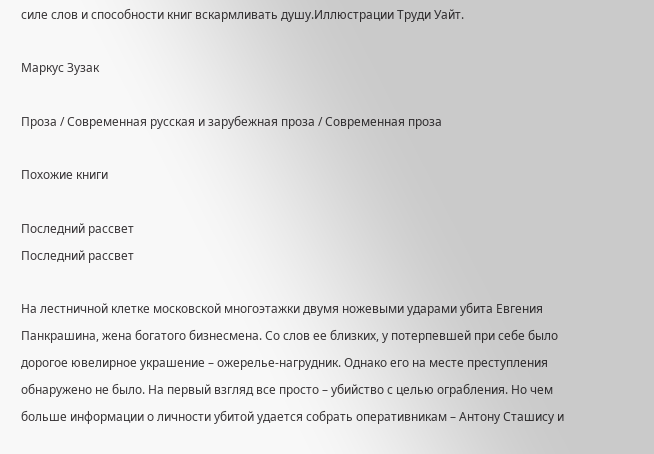силе слов и способности книг вскармливать душу.Иллюстрации Труди Уайт.

Маркус Зузак

Проза / Современная русская и зарубежная проза / Современная проза

Похожие книги

Последний рассвет
Последний рассвет

На лестничной клетке московской многоэтажки двумя ножевыми ударами убита Евгения Панкрашина, жена богатого бизнесмена. Со слов ее близких, у потерпевшей при себе было дорогое ювелирное украшение – ожерелье-нагрудник. Однако его на месте преступления обнаружено не было. На первый взгляд все просто – убийство с целью ограбления. Но чем больше информации о личности убитой удается собрать оперативникам – Антону Сташису и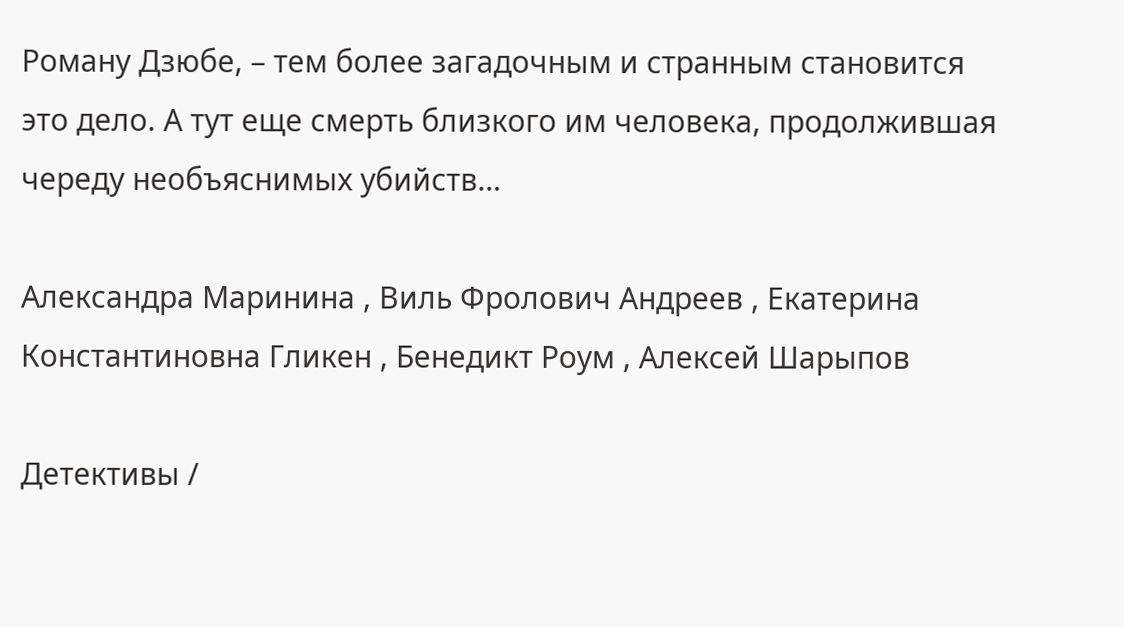Роману Дзюбе, – тем более загадочным и странным становится это дело. А тут еще смерть близкого им человека, продолжившая череду необъяснимых убийств…

Александра Маринина , Виль Фролович Андреев , Екатерина Константиновна Гликен , Бенедикт Роум , Алексей Шарыпов

Детективы /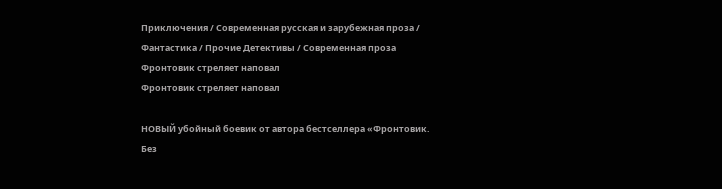Приключения / Современная русская и зарубежная проза / Фантастика / Прочие Детективы / Современная проза
Фронтовик стреляет наповал
Фронтовик стреляет наповал

НОВЫЙ убойный боевик от автора бестселлера «Фронтовик. Без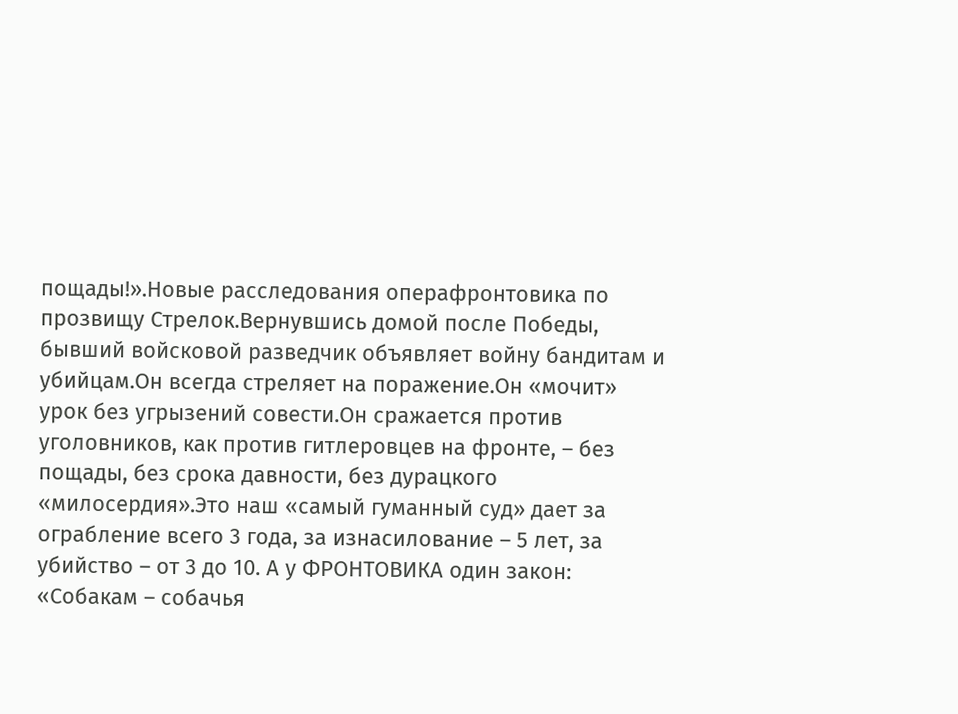пощады!».Новые расследования операфронтовика по прозвищу Стрелок.Вернувшись домой после Победы, бывший войсковой разведчик объявляет войну бандитам и убийцам.Он всегда стреляет на поражение.Он «мочит» урок без угрызений совести.Он сражается против уголовников, как против гитлеровцев на фронте, – без пощады, без срока давности, без дурацкого «милосердия».Это наш «самый гуманный суд» дает за ограбление всего 3 года, за изнасилование – 5 лет, за убийство – от 3 до 10. А у ФРОНТОВИКА один закон: «Собакам – собачья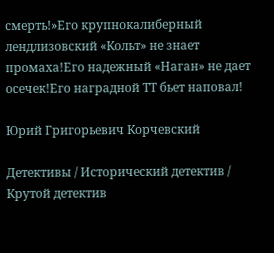смерть!»Его крупнокалиберный лендлизовский «Кольт» не знает промаха!Его надежный «Наган» не дает осечек!Его наградной ТТ бьет наповал!

Юрий Григорьевич Корчевский

Детективы / Исторический детектив / Крутой детектив